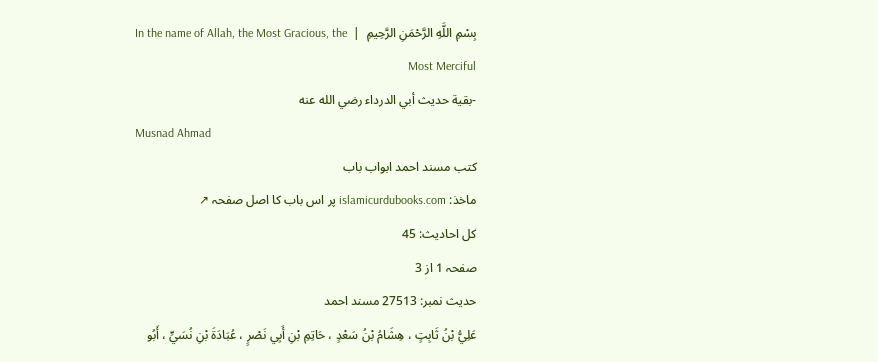بِسْمِ اللَّهِ الرَّحْمَنِ الرَّحِيمِ  |  In the name of Allah, the Most Gracious, the Most Merciful
-بقية حديث أبي الدرداء رضي الله عنه
Musnad Ahmad
کتب مسند احمد ابواب باب
ماخذ: islamicurdubooks.com پر اس باب کا اصل صفحہ ↗
کل احادیث: 45
صفحہ 1 از 3
حدیث نمبر: 27513 مسند احمد
عَلِيُّ بْنُ ثَابِتٍ ، هِشَامُ بْنُ سَعْدٍ ، حَاتِمِ بْنِ أَبِي نَصْرٍ ، عُبَادَةَ بْنِ نُسَيٍّ ، أَبُو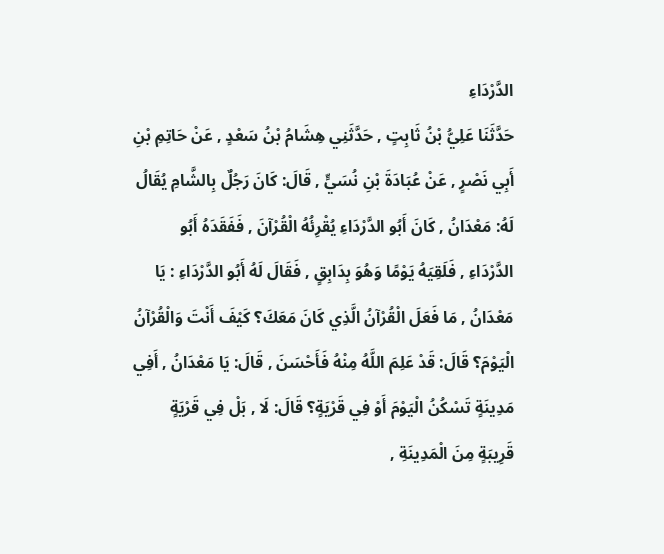الدَّرْدَاءِ
حَدَّثَنَا عَلِيُّ بْنُ ثَابِتٍ , حَدَّثَنِي هِشَامُ بْنُ سَعْدٍ , عَنْ حَاتِمِ بْنِ أَبِي نَصْرٍ , عَنْ عُبَادَةَ بْنِ نُسَيٍّ , قَالَ: كَانَ رَجُلٌ بِالشَّامِ يُقَالُ لَهُ: مَعْدَانُ , كَانَ أَبُو الدَّرْدَاءِ يُقْرِئُهُ الْقُرْآنَ , فَفَقَدَهُ أَبُو الدَّرْدَاءِ , فَلَقِيَهُ يَوْمًا وَهُوَ بِدَابِقٍ , فَقَالَ لَهُ أَبُو الدَّرْدَاءِ : يَا مَعْدَانُ , مَا فَعَلَ الْقُرْآنُ الَّذِي كَانَ مَعَكَ؟ كَيْفَ أَنْتَ وَالْقُرْآنُ الْيَوْمَ؟ قَالَ: قَدْ عَلِمَ اللَّهُ مِنْهُ فَأَحْسَنَ , قَالَ: يَا مَعْدَانُ , أَفِي مَدِينَةٍ تَسْكُنُ الْيَوْمَ أَوْ فِي قَرْيَةٍ؟ قَالَ: لَا , بَلْ فِي قَرْيَةٍ قَرِيبَةٍ مِنَ الْمَدِينَةِ ,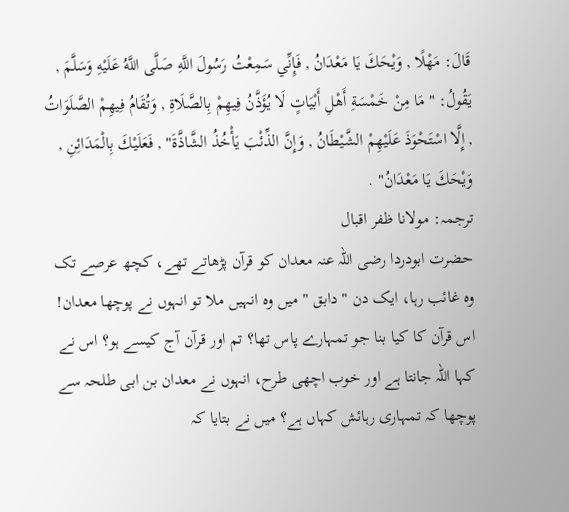قَالَ: مَهْلًا , وَيْحَكَ يَا مَعْدَانُ , فَإِنِّي سَمِعْتُ رَسُولَ اللَّهِ صَلَّى اللَّهُ عَلَيْهِ وَسَلَّمَ , يَقُولُ: " مَا مِنْ خَمْسَةِ أَهْلِ أَبْيَاتٍ لَا يُؤَذَّنُ فِيهِمْ بِالصَّلَاةِ , وَتُقَامُ فِيهِمْ الصَّلَوَاتُ , إِلَّا اسْتَحْوَذَ عَلَيْهِمْ الشَّيْطَانُ , وَإِنَّ الذِّئْبَ يَأْخُذُ الشَّاذَّةَ" , فَعَلَيْكَ بِالْمَدَائِنِ , وَيْحَكَ يَا مَعْدَانُ" .
ترجمہ: مولانا ظفر اقبال
حضرت ابودردا رضی اللہ عنہ معدان کو قرآن پڑھاتے تھے، کچھ عرصے تک وہ غائب رہا، ایک دن " دابق " میں وہ انہیں ملا تو انہوں نے پوچھا معدان! اس قرآن کا کیا بنا جو تمہارے پاس تھا؟ تم اور قرآن آج کیسے ہو؟ اس نے کہا اللہ جانتا ہے اور خوب اچھی طرح، انہوں نے معدان بن ابی طلحہ سے پوچھا کہ تمہاری رہائش کہاں ہے؟ میں نے بتایا کہ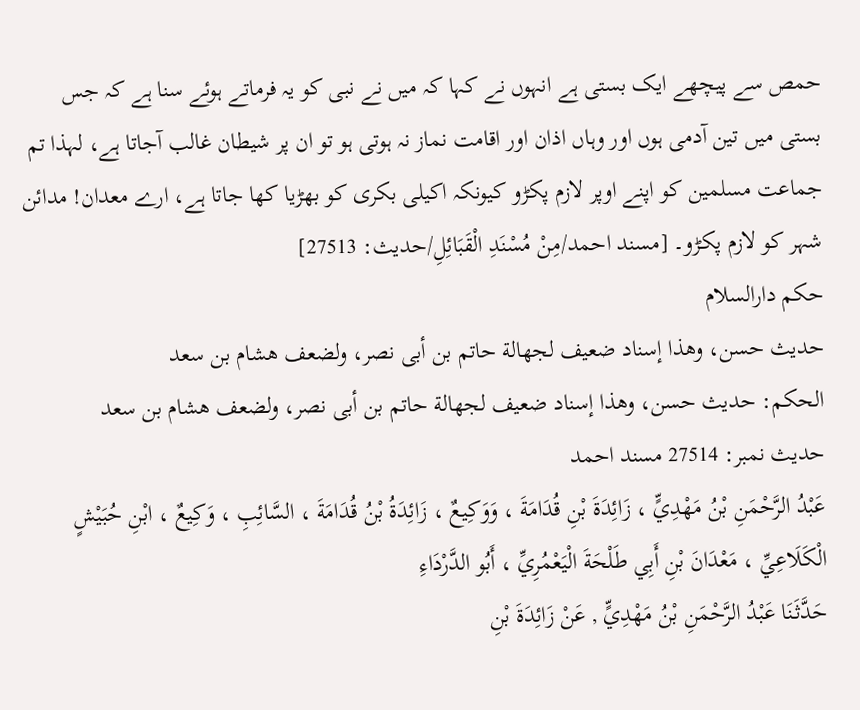حمص سے پیچھے ایک بستی ہے انہوں نے کہا کہ میں نے نبی کو یہ فرماتے ہوئے سنا ہے کہ جس بستی میں تین آدمی ہوں اور وہاں اذان اور اقامت نماز نہ ہوتی ہو تو ان پر شیطان غالب آجاتا ہے، لہذا تم جماعت مسلمین کو اپنے اوپر لازم پکڑو کیونکہ اکیلی بکری کو بھڑیا کھا جاتا ہے، ارے معدان! مدائن شہر کو لازم پکڑو۔ [مسند احمد/مِنْ مُسْنَدِ الْقَبَائِلِ/حدیث: 27513]
حکم دارالسلام
حديث حسن، وهذا إسناد ضعيف لجهالة حاتم بن أبى نصر، ولضعف هشام بن سعد
الحكم: حديث حسن، وهذا إسناد ضعيف لجهالة حاتم بن أبى نصر، ولضعف هشام بن سعد
حدیث نمبر: 27514 مسند احمد
عَبْدُ الرَّحْمَنِ بْنُ مَهْدِيٍّ ، زَائِدَةَ بْنِ قُدَامَةَ ، وَوَكِيعٌ ، زَائِدَةُ بْنُ قُدَامَةَ ، السَّائِبِ ، وَكِيعٌ ، ابْنِ حُبَيْشٍ الْكَلَاعِيِّ ، مَعْدَانَ بْنِ أَبِي طَلْحَةَ الْيَعْمُرِيِّ ، أَبُو الدَّرْدَاءِ
حَدَّثَنَا عَبْدُ الرَّحْمَنِ بْنُ مَهْدِيٍّ , عَنْ زَائِدَةَ بْنِ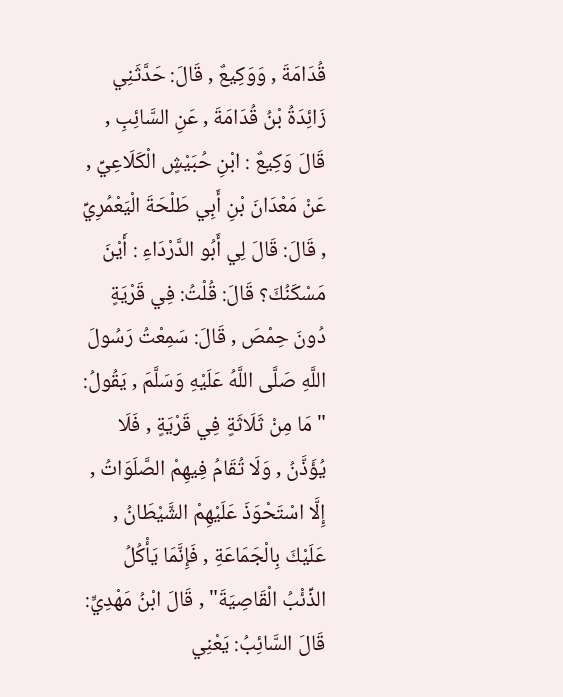قُدَامَةَ , وَوَكِيعٌ , قَالَ: حَدَّثَنِي زَائِدَةُ بْنُ قُدَامَةَ , عَنِ السَّائِبِ , قَالَ وَكِيعٌ : ابْنِ حُبَيْشٍ الْكَلَاعِيِّ , عَنْ مَعْدَانَ بْنِ أَبِي طَلْحَةَ الْيَعْمُرِيِّ , قَالَ: قَالَ لِي أَبُو الدَّرْدَاءِ : أَيْنَ مَسْكَنُكَ؟ قَالَ: قُلْتُ: فِي قَرْيَةٍ دُونَ حِمْصَ , قَالَ: سَمِعْتُ رَسُولَ اللَّهِ صَلَّى اللَّهُ عَلَيْهِ وَسَلَّمَ , يَقُولُ: " مَا مِنْ ثَلَاثَةٍ فِي قَرْيَةٍ , فَلَا يُؤَذَّنُ , وَلَا تُقَامُ فِيهِمْ الصَّلَوَاتُ , إِلَّا اسْتَحْوَذَ عَلَيْهِمْ الشَّيْطَانُ , عَلَيْكَ بِالْجَمَاعَةِ , فَإِنَّمَا يَأْكُلُ الذِّئْبُ الْقَاصِيَةَ" , قَالَ ابْنُ مَهْدِيٍّ: قَالَ السَّائِبُ: يَعْنِي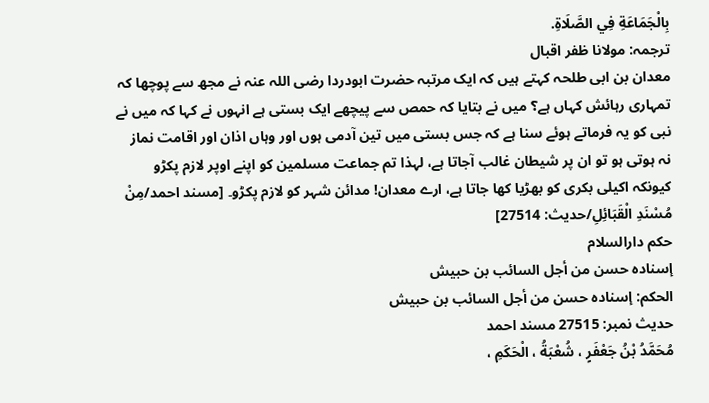بِالْجَمَاعَةِ فِي الصَّلَاةِ.
ترجمہ: مولانا ظفر اقبال
معدان بن ابی طلحہ کہتے ہیں کہ ایک مرتبہ حضرت ابودردا رضی اللہ عنہ نے مجھ سے پوچھا کہ تمہاری رہائش کہاں ہے؟ میں نے بتایا کہ حمص سے پیچھے ایک بستی ہے انہوں نے کہا کہ میں نے نبی کو یہ فرماتے ہوئے سنا ہے کہ جس بستی میں تین آدمی ہوں اور وہاں اذان اور اقامت نماز نہ ہوتی ہو تو ان پر شیطان غالب آجاتا ہے، لہذا تم جماعت مسلمین کو اپنے اوپر لازم پکڑو کیونکہ اکیلی بکری کو بھڑیا کھا جاتا ہے، ارے معدان! مدائن شہر کو لازم پکڑو۔ [مسند احمد/مِنْ مُسْنَدِ الْقَبَائِلِ/حدیث: 27514]
حکم دارالسلام
إسناده حسن من أجل السائب بن حبيش
الحكم: إسناده حسن من أجل السائب بن حبيش
حدیث نمبر: 27515 مسند احمد
مُحَمَّدُ بْنُ جَعْفَرٍ ، شُعْبَةُ ، الْحَكَمِ ،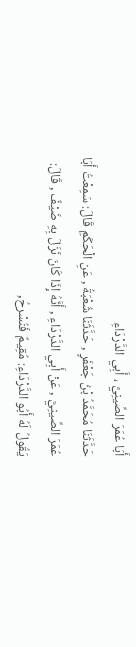أَبَا عُمَرَ الصِّينِيَّ ، أَبِي الدَّرْدَاءِ
حَدَّثَنَا مُحَمَّدُ بْنُ جَعْفَرٍ , حَدَّثَنَا شُعْبَةُ , عَنِ الْحَكَمِ قَالَ: سَمِعْتُ أَبَا عُمَرَ الصِّينِيَّ , عَنْ أَبِي الدَّرْدَاءِ , أَنَّهُ إِذَا كَانَ نَزَلَ بِهِ ضَيْفٌ , قَالَ: يَقُولُ لَهُ أَبُو الدَّرْدَاءِ: مُقِيمٌ فَنُسْرحُ,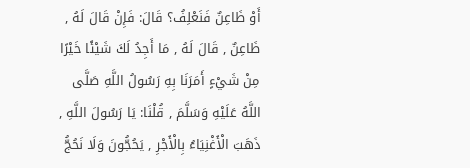أَوْ ظَاعِنٌ فَنَعْلِفُ؟ قَالَ: فَإِنْ قَالَ لَهُ , ظَاعِنٌ , قَالَ لَهُ , مَا أَجِدُ لَكَ شَيْئًا خَيْرًا مِنْ شَيْءٍ أَمَرَنَا بِهِ رَسُولُ اللَّهِ صَلَّى اللَّهُ عَلَيْهِ وَسَلَّمَ , قُلْنَا: يَا رَسُولَ اللَّهِ , ذَهَبَ الْأَغْنِيَاءُ بِالْأَجْرِ , يَحُجُّونَ وَلَا نَحُجُّ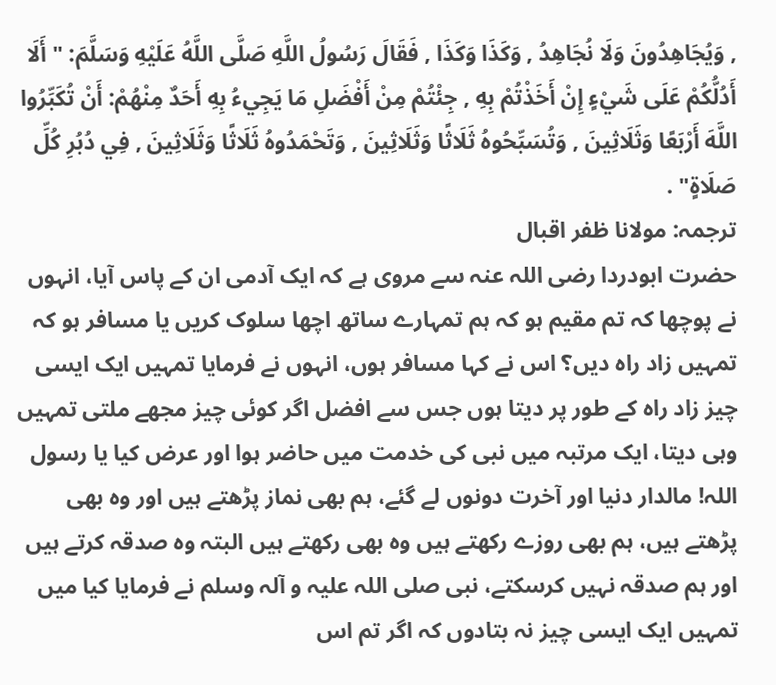, وَيُجَاهِدُونَ وَلَا نُجَاهِدُ , وَكَذَا وَكَذَا , فَقَالَ رَسُولُ اللَّهِ صَلَّى اللَّهُ عَلَيْهِ وَسَلَّمَ: " أَلَا أَدُلُّكُمْ عَلَى شَيْءٍ إِنْ أَخَذْتُمْ بِهِ , جِئْتُمْ مِنْ أَفْضَلِ مَا يَجِيءُ بِهِ أَحَدٌ مِنْهُمْ: أَنْ تُكَبِّرُوا اللَّهَ أَرْبَعًا وَثَلَاثِينَ , وَتُسَبِّحُوهُ ثَلَاثًا وَثَلَاثِينَ , وَتَحْمَدُوهُ ثَلَاثًا وَثَلَاثِينَ , فِي دُبُرِ كُلِّ صَلَاةٍ" .
ترجمہ: مولانا ظفر اقبال
حضرت ابودردا رضی اللہ عنہ سے مروی ہے کہ ایک آدمی ان کے پاس آیا، انہوں نے پوچھا کہ تم مقیم ہو کہ ہم تمہارے ساتھ اچھا سلوک کریں یا مسافر ہو کہ تمہیں زاد راہ دیں؟ اس نے کہا مسافر ہوں، انہوں نے فرمایا تمہیں ایک ایسی چیز زاد راہ کے طور پر دیتا ہوں جس سے افضل اگر کوئی چیز مجھے ملتی تمہیں وہی دیتا، ایک مرتبہ میں نبی کی خدمت میں حاضر ہوا اور عرض کیا یا رسول اللہ! مالدار دنیا اور آخرت دونوں لے گئے، ہم بھی نماز پڑھتے ہیں اور وہ بھی پڑھتے ہیں، ہم بھی روزے رکھتے ہیں وہ بھی رکھتے ہیں البتہ وہ صدقہ کرتے ہیں اور ہم صدقہ نہیں کرسکتے، نبی صلی اللہ علیہ و آلہ وسلم نے فرمایا کیا میں تمہیں ایک ایسی چیز نہ بتادوں کہ اگر تم اس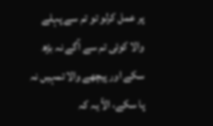پر عمل کرلو تو تم سے پہلے والا کوئی تم سے آگے نہ بڑھ سکے اور پیچھے والا تمہیں نہ پا سکے، الاً یہ کہ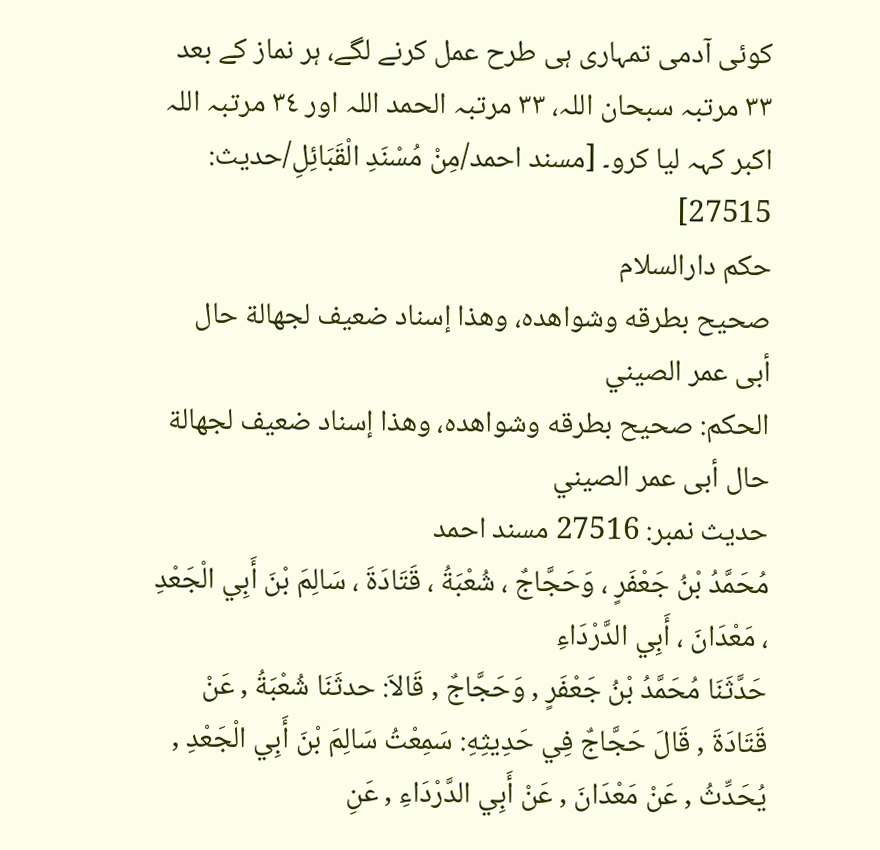کوئی آدمی تمہاری ہی طرح عمل کرنے لگے، ہر نماز کے بعد ٣٣ مرتبہ سبحان اللہ، ٣٣ مرتبہ الحمد اللہ اور ٣٤ مرتبہ اللہ اکبر کہہ لیا کرو۔ [مسند احمد/مِنْ مُسْنَدِ الْقَبَائِلِ/حدیث: 27515]
حکم دارالسلام
صحيح بطرقه وشواهده، وهذا إسناد ضعيف لجهالة حال أبى عمر الصيني
الحكم: صحيح بطرقه وشواهده، وهذا إسناد ضعيف لجهالة حال أبى عمر الصيني
حدیث نمبر: 27516 مسند احمد
مُحَمَّدُ بْنُ جَعْفَرٍ ، وَحَجَّاجٌ ، شُعْبَةُ ، قَتَادَةَ ، سَالِمَ بْنَ أَبِي الْجَعْدِ ، مَعْدَانَ ، أَبِي الدَّرْدَاءِ
حَدَّثَنَا مُحَمَّدُ بْنُ جَعْفَرٍ , وَحَجَّاجٌ , قَالاَ: حدثَنَا شُعْبَةُ , عَنْ قَتَادَةَ , قَالَ حَجَّاجٌ فِي حَدِيثِهِ: سَمِعْتُ سَالِمَ بْنَ أَبِي الْجَعْدِ , يُحَدِّثُ , عَنْ مَعْدَانَ , عَنْ أَبِي الدَّرْدَاءِ , عَنِ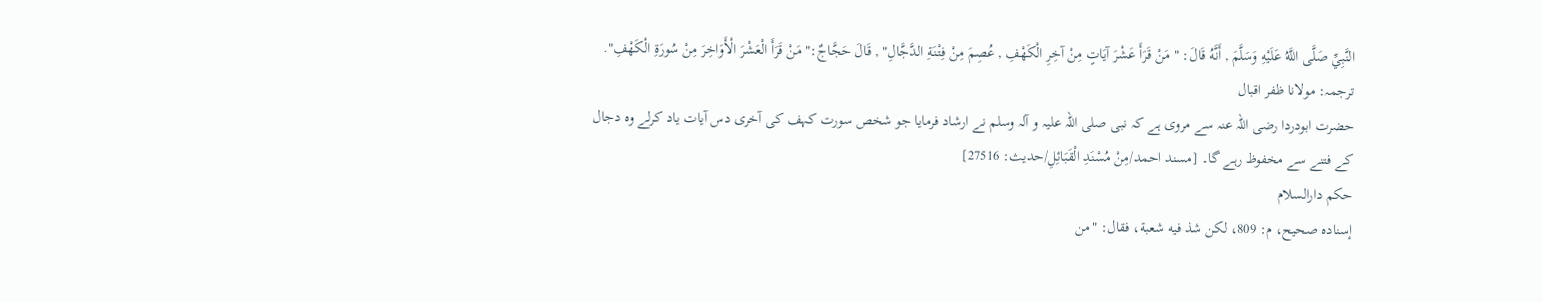النَّبِيِّ صَلَّى اللَّهُ عَلَيْهِ وَسَلَّمَ , أَنَّهُ قَالَ: " مَنْ قَرَأَ عَشْرَ آيَاتٍ مِنْ آخِرِ الْكَهْفِ , عُصِمَ مِنْ فِتْنَةِ الدَّجَّالِ" , قَالَ حَجَّاجٌ:" مَنْ قَرَأَ الْعَشْرَ الْأَوَاخِرَ مِنْ سُورَةِ الْكَهْفِ".
ترجمہ: مولانا ظفر اقبال
حضرت ابودردا رضی اللہ عنہ سے مروی ہے کہ نبی صلی اللہ علیہ و آلہ وسلم نے ارشاد فرمایا جو شخص سورت کہف کی آخری دس آیات یاد کرلے وہ دجال کے فتنے سے مخفوظ رہے گا۔ [مسند احمد/مِنْ مُسْنَدِ الْقَبَائِلِ/حدیث: 27516]
حکم دارالسلام
إسناده صحيح، م: 809، لكن شذ فيه شعبة، فقال: "من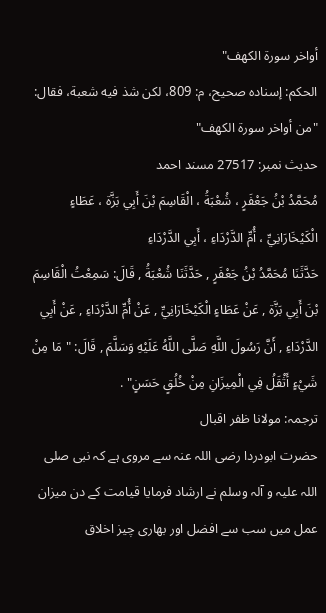أواخر سورة الكهف"
الحكم: إسناده صحيح، م: 809، لكن شذ فيه شعبة، فقال: "من أواخر سورة الكهف"
حدیث نمبر: 27517 مسند احمد
مُحَمَّدُ بْنُ جَعْفَرٍ ، شُعْبَةُ ، الْقَاسِمَ بْنَ أَبِي بَزَّة ، عَطَاءٍ الْكَيْخَارَانِيِّ ، أُمِّ الدَّرْدَاءِ ، أَبِي الدَّرْدَاءِ
حَدَّثَنَا مُحَمَّدُ بْنُ جَعْفَرٍ , حَدَّثَنَا شُعْبَةُ , قَالَ: سَمِعْتُ الْقَاسِمَ بْنَ أَبِي بَزَّة , عَنْ عَطَاءٍ الْكَيْخَارَانِيِّ , عَنْ أُمِّ الدَّرْدَاءِ , عَنْ أَبِي الدَّرْدَاءِ , أَنَّ رَسُولَ اللَّهِ صَلَّى اللَّهُ عَلَيْهِ وَسَلَّمَ , قَالَ: " مَا مِنْ شَيْءٍ أَثْقَلُ فِي الْمِيزَانِ مِنْ خُلُقٍ حَسَنٍ" .
ترجمہ: مولانا ظفر اقبال
حضرت ابودردا رضی اللہ عنہ سے مروی ہے کہ نبی صلی اللہ علیہ و آلہ وسلم نے ارشاد فرمایا قیامت کے دن میزان عمل میں سب سے افضل اور بھاری چیز اخلاق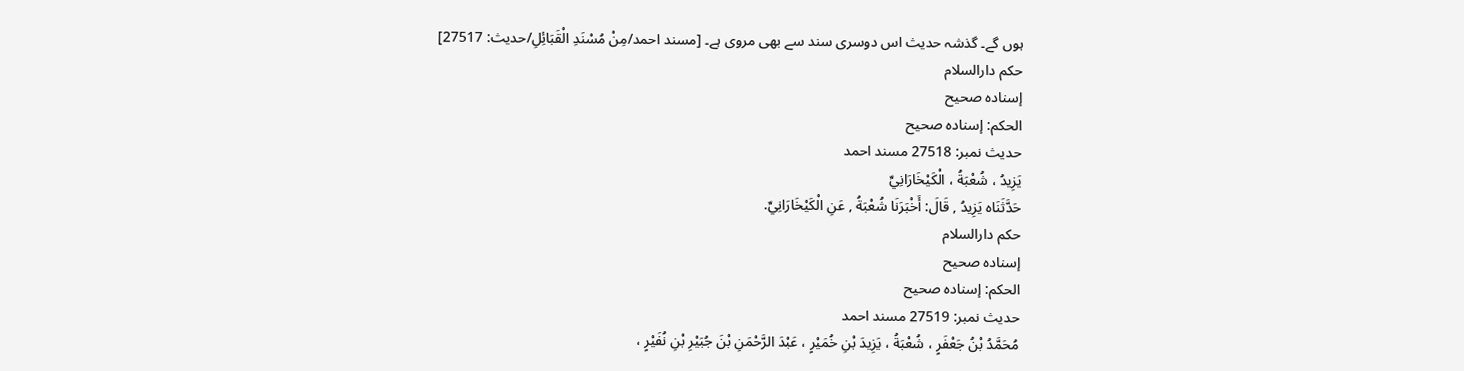ہوں گے۔ گذشہ حدیث اس دوسری سند سے بھی مروی ہے۔ [مسند احمد/مِنْ مُسْنَدِ الْقَبَائِلِ/حدیث: 27517]
حکم دارالسلام
إسناده صحيح
الحكم: إسناده صحيح
حدیث نمبر: 27518 مسند احمد
يَزِيدُ ، شُعْبَةُ ، الْكَيْخَارَانِيِّ
حَدَّثَنَاه يَزِيدُ , قَالَ: أَخْبَرَنَا شُعْبَةُ , عَنِ الْكَيْخَارَانِيِّ.
حکم دارالسلام
إسناده صحيح
الحكم: إسناده صحيح
حدیث نمبر: 27519 مسند احمد
مُحَمَّدُ بْنُ جَعْفَرٍ ، شُعْبَةُ ، يَزِيدَ بْنِ خُمَيْرٍ ، عَبْدَ الرَّحْمَنِ بْنَ جُبَيْرِ بْنِ نُفَيْرٍ ،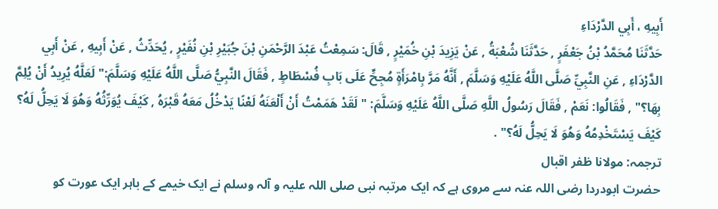أَبِيهِ ، أَبِي الدَّرْدَاءِ
حَدَّثَنَا مُحَمَّدُ بْنُ جَعْفَرٍ , حَدَّثَنَا شُعْبَةُ , عَنْ يَزِيدَ بْنِ خُمَيْرٍ , قَالَ: سَمِعْتُ عَبْدَ الرَّحْمَنِ بْنَ جُبَيْرِ بْنِ نُفَيْرٍ , يُحَدِّثُ , عَنْ أَبِيهِ , عَنْ أَبِي الدَّرْدَاءِ , عَنِ النَّبِيِّ صَلَّى اللَّهُ عَلَيْهِ وَسَلَّمَ , أَنَّهُ مَرَّ بِامْرَأَةٍ مُجِحٍّ عَلَى بَابِ فُسْطَاطٍ , فَقَالَ النَّبِيُّ صَلَّى اللَّهُ عَلَيْهِ وَسَلَّمَ:" لَعَلَّهُ يُرِيدُ أَنْ يُلِمَّ بِهَا؟" , فَقَالُوا: نَعَمْ , فَقَالَ رَسُولُ اللَّهِ صَلَّى اللَّهُ عَلَيْهِ وَسَلَّمَ: " لَقَدْ هَمَمْتُ أَنْ أَلْعَنَهُ لَعْنًا يَدْخُلُ مَعَهُ قَبْرَهُ , كَيْفَ يُوَرِّثُهُ وَهُوَ لَا يَحِلُّ لَهُ؟ كَيْفَ يَسْتَخْدِمُهُ وَهُوَ لَا يَحِلُّ لَهُ؟" .
ترجمہ: مولانا ظفر اقبال
حضرت ابودردا رضی اللہ عنہ سے مروی ہے کہ ایک مرتبہ نبی صلی اللہ علیہ و آلہ وسلم نے ایک خیمے کے باہر ایک عورت کو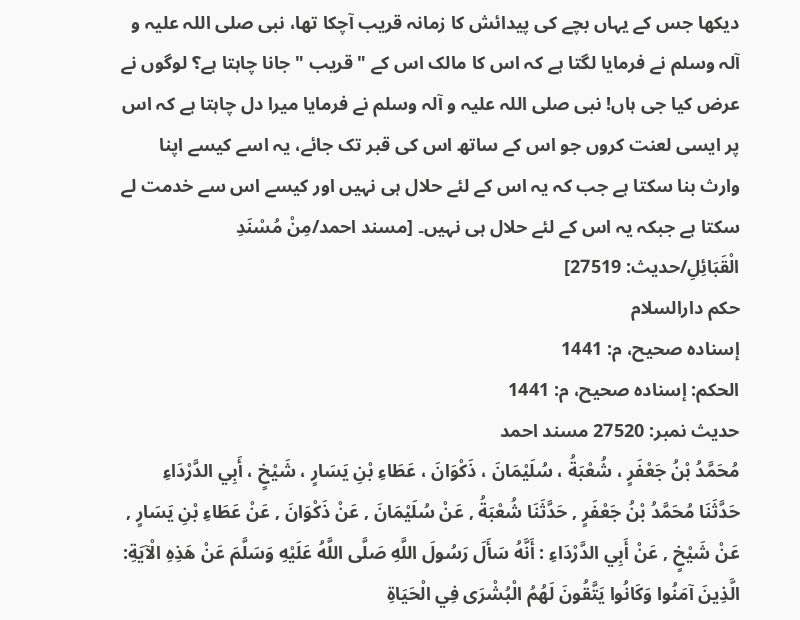دیکھا جس کے یہاں بچے کی پیدائش کا زمانہ قریب آچکا تھا، نبی صلی اللہ علیہ و آلہ وسلم نے فرمایا لگتا ہے کہ اس کا مالک اس کے " قریب " جانا چاہتا ہے؟ لوگوں نے عرض کیا جی ہاں! نبی صلی اللہ علیہ و آلہ وسلم نے فرمایا میرا دل چاہتا ہے کہ اس پر ایسی لعنت کروں جو اس کے ساتھ اس کی قبر تک جائے، یہ اسے کیسے اپنا وارث بنا سکتا ہے جب کہ یہ اس کے لئے حلال ہی نہیں اور کیسے اس سے خدمت لے سکتا ہے جبکہ یہ اس کے لئے حلال ہی نہیں۔ [مسند احمد/مِنْ مُسْنَدِ الْقَبَائِلِ/حدیث: 27519]
حکم دارالسلام
إسناده صحيح، م: 1441
الحكم: إسناده صحيح، م: 1441
حدیث نمبر: 27520 مسند احمد
مُحَمَّدُ بْنُ جَعْفَرٍ ، شُعْبَةُ ، سُلَيْمَانَ ، ذَكْوَانَ ، عَطَاءِ بْنِ يَسَارٍ ، شَيْخٍ ، أَبِي الدَّرْدَاءِ
حَدَّثَنَا مُحَمَّدُ بْنُ جَعْفَرٍ , حَدَّثَنَا شُعْبَةُ , عَنْ سُلَيْمَانَ , عَنْ ذَكْوَانَ , عَنْ عَطَاءِ بْنِ يَسَارٍ , عَنْ شَيْخٍ , عَنْ أَبِي الدَّرْدَاءِ : أَنَّهُ سَأَلَ رَسُولَ اللَّهِ صَلَّى اللَّهُ عَلَيْهِ وَسَلَّمَ عَنْ هَذِهِ الْآيَةِ: الَّذِينَ آمَنُوا وَكَانُوا يَتَّقُونَ لَهُمُ الْبُشْرَى فِي الْحَيَاةِ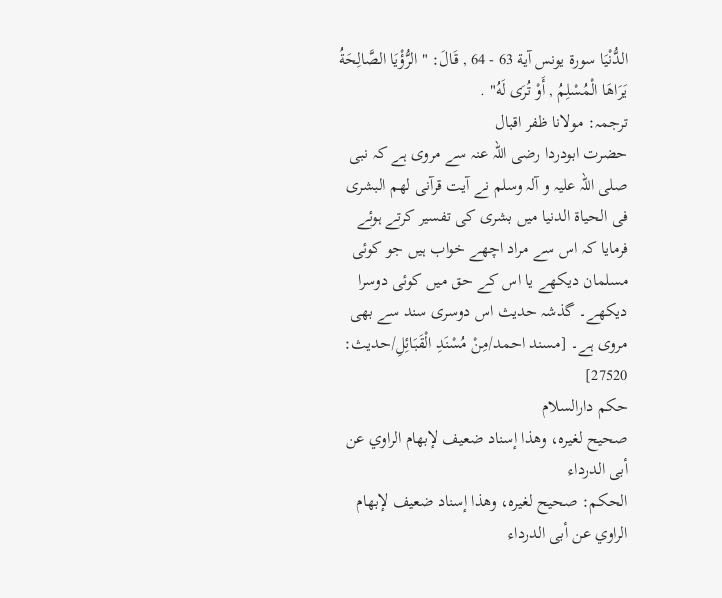الدُّنْيَا سورة يونس آية 63 - 64 , قَالَ: " الرُّؤْيَا الصَّالِحَةُ يَرَاهَا الْمُسْلِمُ , أَوْ تُرَى لَهُ" .
ترجمہ: مولانا ظفر اقبال
حضرت ابودردا رضی اللہ عنہ سے مروی ہے کہ نبی صلی اللہ علیہ و آلہ وسلم نے آیت قرآنی لھم البشری فی الحیاۃ الدنیا میں بشری کی تفسیر کرتے ہوئے فرمایا کہ اس سے مراد اچھے خواب ہیں جو کوئی مسلمان دیکھے یا اس کے حق میں کوئی دوسرا دیکھے۔ گذشہ حدیث اس دوسری سند سے بھی مروی ہے۔ [مسند احمد/مِنْ مُسْنَدِ الْقَبَائِلِ/حدیث: 27520]
حکم دارالسلام
صحيح لغيره، وهذا إسناد ضعيف لإبهام الراوي عن أبى الدرداء
الحكم: صحيح لغيره، وهذا إسناد ضعيف لإبهام الراوي عن أبى الدرداء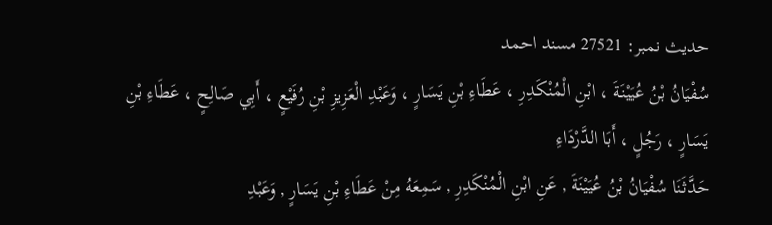حدیث نمبر: 27521 مسند احمد
سُفْيَانُ بْنُ عُيَيْنَةَ ، ابْنِ الْمُنْكَدِرِ ، عَطَاءِ بْنِ يَسَارٍ ، وَعَبْدِ الْعَزِيزِ بْنِ رُفَيْعٍ ، أَبِي صَالِحٍ ، عَطَاءِ بْنِ يَسَارٍ ، رَجُلٍ ، أَبَا الدَّرْدَاءِ
حَدَّثَنَا سُفْيَانُ بْنُ عُيَيْنَةَ , عَنِ ابْنِ الْمُنْكَدِرِ , سَمِعَهُ مِنْ عَطَاءِ بْنِ يَسَارٍ , وَعَبْدِ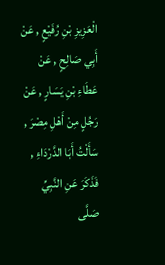الْعَزِيزِ بْنِ رُفَيْعٍ , عَنْ أَبِي صَالِحٍ , عَنْ عَطَاءِ بْنِ يَسَارٍ , عَنْ رَجُلٍ مِنْ أَهْلِ مِصْرَ , سَأَلْتُ أَبَا الدَّرْدَاءِ , فَذَكَرَ عَنِ النَّبِيِّ صَلَّى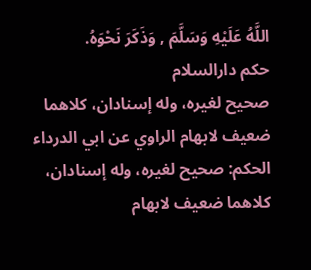اللَّهُ عَلَيْهِ وَسَلَّمَ , وَذَكَرَ نَحْوَهُ.
حکم دارالسلام
صحيح لغيره، وله إسنادان، كلاهما ضعيف لابهام الراوي عن ابي الدرداء
الحكم: صحيح لغيره، وله إسنادان، كلاهما ضعيف لابهام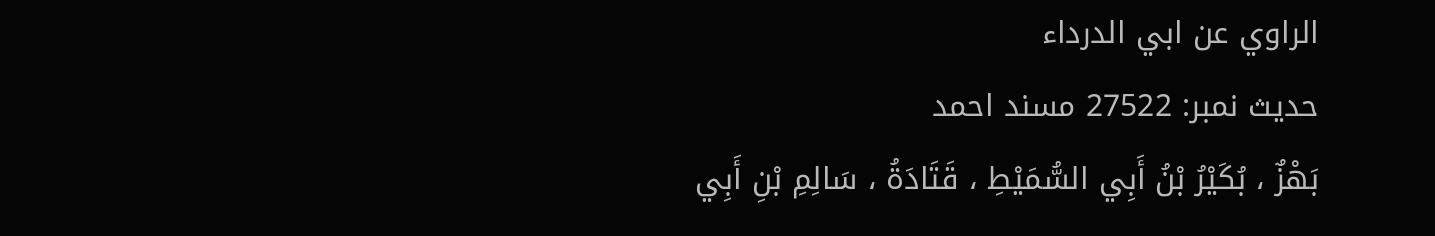الراوي عن ابي الدرداء
حدیث نمبر: 27522 مسند احمد
بَهْزٌ ، بُكَيْرُ بْنُ أَبِي السُّمَيْطِ ، قَتَادَةُ ، سَالِمِ بْنِ أَبِي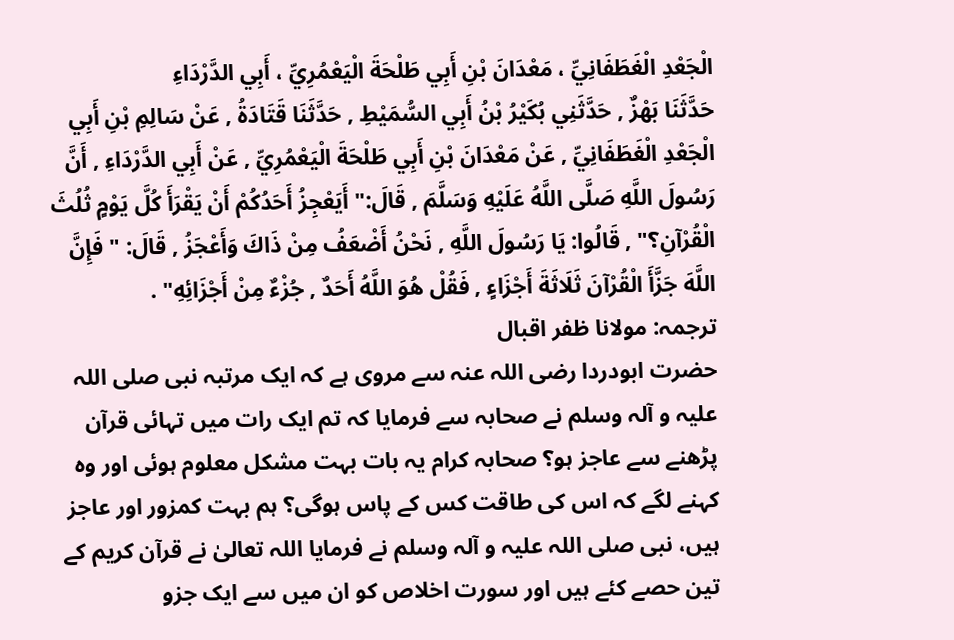الْجَعْدِ الْغَطَفَانِيِّ ، مَعْدَانَ بْنِ أَبِي طَلْحَةَ الْيَعْمُرِيِّ ، أَبِي الدَّرْدَاءِ
حَدَّثَنَا بَهْزٌ , حَدَّثَنِي بُكَيْرُ بْنُ أَبِي السُّمَيْطِ , حَدَّثَنَا قَتَادَةُ , عَنْ سَالِمِ بْنِ أَبِي الْجَعْدِ الْغَطَفَانِيِّ , عَنْ مَعْدَانَ بْنِ أَبِي طَلْحَةَ الْيَعْمُرِيِّ , عَنْ أَبِي الدَّرْدَاءِ , أَنَّ رَسُولَ اللَّهِ صَلَّى اللَّهُ عَلَيْهِ وَسَلَّمَ , قَالَ:" أَيَعْجِزُ أَحَدُكُمْ أَنْ يَقْرَأَ كُلَّ يَوْمٍ ثُلُثَ الْقُرْآنِ؟" , قَالُوا: يَا رَسُولَ اللَّهِ , نَحْنُ أَضْعَفُ مِنْ ذَاكَ وَأَعْجَزُ , قَالَ: " فَإِنَّ اللَّهَ جَزَّأَ الْقُرْآنَ ثَلَاثَةَ أَجْزَاءٍ , فَقُلْ هُوَ اللَّهُ أَحَدٌ , جُزْءٌ مِنْ أَجْزَائِهِ" .
ترجمہ: مولانا ظفر اقبال
حضرت ابودردا رضی اللہ عنہ سے مروی ہے کہ ایک مرتبہ نبی صلی اللہ علیہ و آلہ وسلم نے صحابہ سے فرمایا کہ تم ایک رات میں تہائی قرآن پڑھنے سے عاجز ہو؟ صحابہ کرام یہ بات بہت مشکل معلوم ہوئی اور وہ کہنے لگے کہ اس کی طاقت کس کے پاس ہوگی؟ ہم بہت کمزور اور عاجز ہیں، نبی صلی اللہ علیہ و آلہ وسلم نے فرمایا اللہ تعالیٰ نے قرآن کریم کے تین حصے کئے ہیں اور سورت اخلاص کو ان میں سے ایک جزو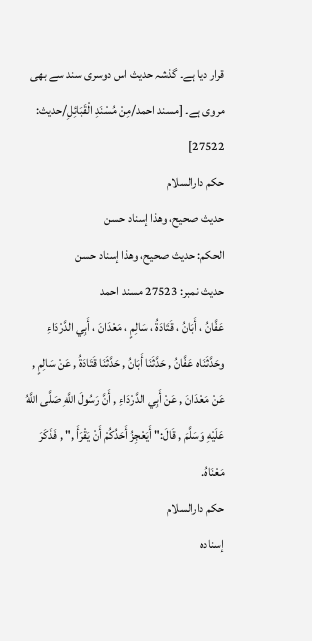قرار دیا ہے۔ گذشہ حدیث اس دوسری سند سے بھی مروی ہے۔ [مسند احمد/مِنْ مُسْنَدِ الْقَبَائِلِ/حدیث: 27522]
حکم دارالسلام
حديث صحيح، وهذا إسناد حسن
الحكم: حديث صحيح، وهذا إسناد حسن
حدیث نمبر: 27523 مسند احمد
عَفَّانُ ، أَبَانُ ، قَتَادَةُ ، سَالِمٍ ، مَعْدَانَ ، أَبِي الدَّرْدَاءِ
وحَدَّثَنَاه عَفَّانُ , حَدَّثَنَا أَبَانُ , حَدَّثَنَا قَتَادَةُ , عَنْ سَالِمٍ , عَنْ مَعْدَانَ , عَنْ أَبِي الدَّرْدَاءِ , أَنَّ رَسُولَ اللَّهِ صَلَّى اللَّهُ عَلَيْهِ وَسَلَّمَ , قَالَ:" أَيَعْجِزُ أَحَدُكُمْ أَنْ يَقْرَأَ ," , فَذَكَرَ مَعْنَاهُ.
حکم دارالسلام
إسناده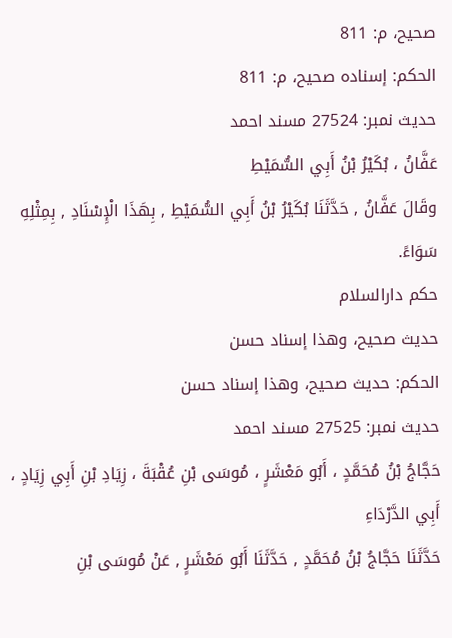صحيح، م: 811
الحكم: إسناده صحيح، م: 811
حدیث نمبر: 27524 مسند احمد
عَفَّانُ ، بُكَيْرُ بْنُ أَبِي السُّمَيْطِ
وقَالَ عَفَّانُ , حَدَّثَنَا بُكَيْرُ بْنُ أَبِي السُّمَيْطِ , بِهَذَا الْإِسْنَادِ , بِمِثْلِهِ سَوَاءً.
حکم دارالسلام
حديث صحيح، وهذا إسناد حسن
الحكم: حديث صحيح، وهذا إسناد حسن
حدیث نمبر: 27525 مسند احمد
حَجَّاجُ بْنُ مُحَمَّدٍ ، أَبُو مَعْشَرٍ ، مُوسَى بْنِ عُقْبَةَ ، زِيَادِ بْنِ أَبِي زِيَادٍ ، أَبِي الدَّرْدَاءِ
حَدَّثَنَا حَجَّاجُ بْنُ مُحَمَّدٍ , حَدَّثَنَا أَبُو مَعْشَرٍ , عَنْ مُوسَى بْنِ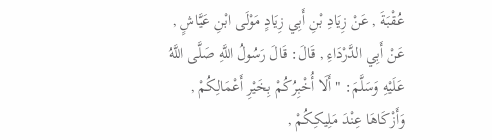عُقْبَةَ , عَنْ زِيَادِ بْنِ أَبِي زِيَادٍ مَوْلَى ابْنِ عَيَّاشٍ , عَنْ أَبِي الدَّرْدَاءِ , قَالَ: قَالَ رَسُولُ اللَّهِ صَلَّى اللَّهُ عَلَيْهِ وَسَلَّمَ: " أَلَا أُخْبِرُكُمْ بِخَيْرِ أَعْمَالِكُمْ , وَأَزْكَاهَا عِنْدَ مَلِيكِكُمْ ,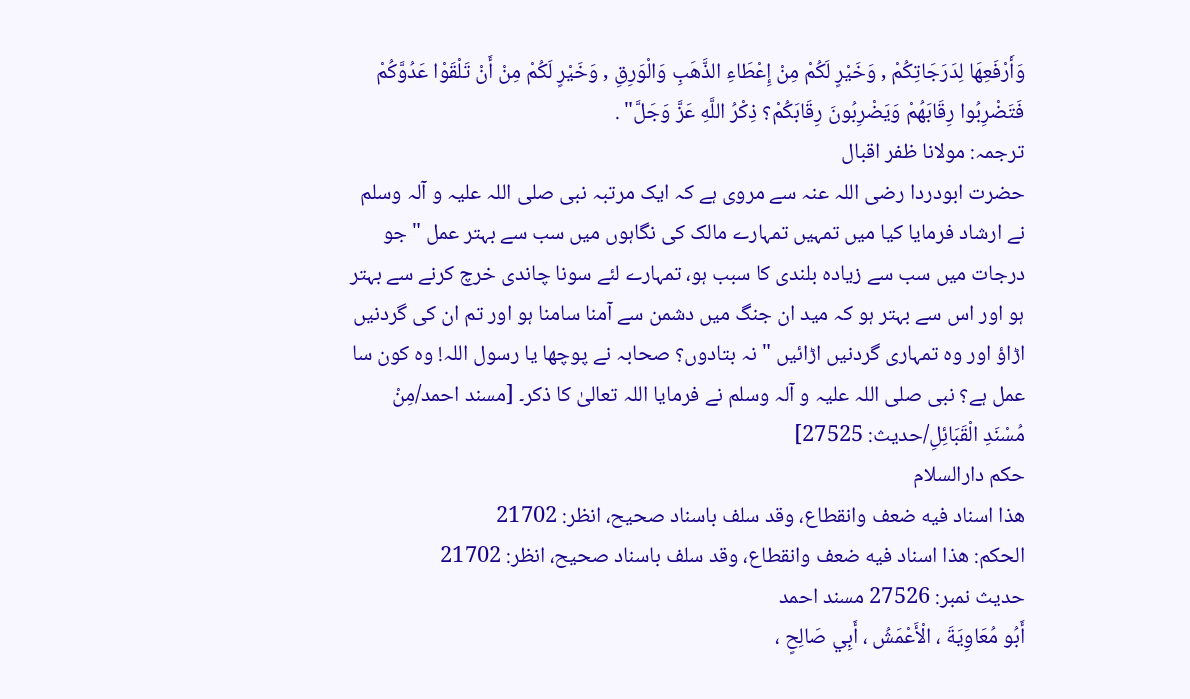وَأَرْفَعِهَا لِدَرَجَاتِكُمْ , وَخَيْرٍ لَكُمْ مِنْ إِعْطَاءِ الذَّهَبِ وَالْوَرِقِ , وَخَيْرٍ لَكُمْ مِنْ أَنْ تَلْقَوْا عَدُوَّكُمْ فَتَضْرِبُوا رِقَابَهُمْ وَيَضْرِبُونَ رِقَابَكُمْ؟ ذِكْرُ اللَّهِ عَزَّ وَجَلَّ" .
ترجمہ: مولانا ظفر اقبال
حضرت ابودردا رضی اللہ عنہ سے مروی ہے کہ ایک مرتبہ نبی صلی اللہ علیہ و آلہ وسلم نے ارشاد فرمایا کیا میں تمہیں تمہارے مالک کی نگاہوں میں سب سے بہتر عمل " جو درجات میں سب سے زیادہ بلندی کا سبب ہو، تمہارے لئے سونا چاندی خرچ کرنے سے بہتر ہو اور اس سے بہتر ہو کہ مید ان جنگ میں دشمن سے آمنا سامنا ہو اور تم ان کی گردنیں اڑاؤ اور وہ تمہاری گردنیں اڑائیں " نہ بتادوں؟ صحابہ نے پوچھا یا رسول اللہ! وہ کون سا عمل ہے؟ نبی صلی اللہ علیہ و آلہ وسلم نے فرمایا اللہ تعالیٰ کا ذکر۔ [مسند احمد/مِنْ مُسْنَدِ الْقَبَائِلِ/حدیث: 27525]
حکم دارالسلام
هذا اسناد فيه ضعف وانقطاع، وقد سلف باسناد صحيح، انظر: 21702
الحكم: هذا اسناد فيه ضعف وانقطاع، وقد سلف باسناد صحيح، انظر: 21702
حدیث نمبر: 27526 مسند احمد
أَبُو مُعَاوِيَةَ ، الْأَعْمَشُ ، أَبِي صَالِحٍ ،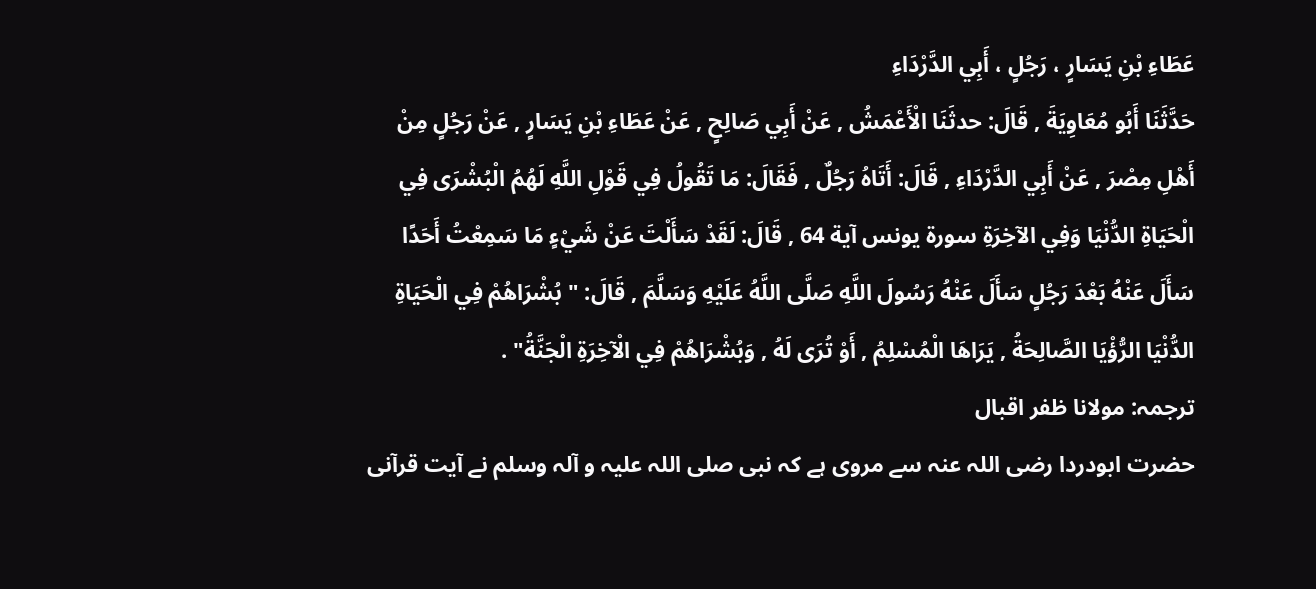عَطَاءِ بْنِ يَسَارٍ ، رَجُلٍ ، أَبِي الدَّرْدَاءِ
حَدَّثَنَا أَبُو مُعَاوِيَةَ , قَالَ: حدثَنَا الْأَعْمَشُ , عَنْ أَبِي صَالِحٍ , عَنْ عَطَاءِ بْنِ يَسَارٍ , عَنْ رَجُلٍ مِنْ أَهْلِ مِصْرَ , عَنْ أَبِي الدَّرْدَاءِ , قَالَ: أَتَاهُ رَجُلٌ , فَقَالَ: مَا تَقُولُ فِي قَوْلِ اللَّهِ لَهُمُ الْبُشْرَى فِي الْحَيَاةِ الدُّنْيَا وَفِي الآخِرَةِ سورة يونس آية 64 , قَالَ: لَقَدْ سَأَلْتَ عَنْ شَيْءٍ مَا سَمِعْتُ أَحَدًا سَأَلَ عَنْهُ بَعْدَ رَجُلٍ سَأَلَ عَنْهُ رَسُولَ اللَّهِ صَلَّى اللَّهُ عَلَيْهِ وَسَلَّمَ , قَالَ: " بُشْرَاهُمْ فِي الْحَيَاةِ الدُّنْيَا الرُّؤْيَا الصَّالِحَةُ , يَرَاهَا الْمُسْلِمُ , أَوْ تُرَى لَهُ , وَبُشْرَاهُمْ فِي الْآخِرَةِ الْجَنَّةُ" .
ترجمہ: مولانا ظفر اقبال
حضرت ابودردا رضی اللہ عنہ سے مروی ہے کہ نبی صلی اللہ علیہ و آلہ وسلم نے آیت قرآنی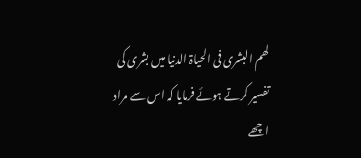لھم البشری فی الحیاۃ الدنیا میں بشری کی تفسیر کرتے ہوئے فرمایا کہ اس سے مراد اچھے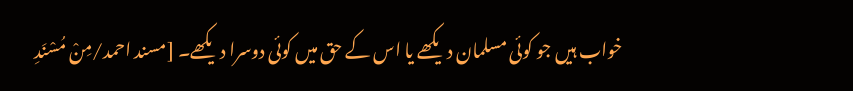خواب ہیں جو کوئی مسلمان دیکھے یا اس کے حق میں کوئی دوسرا دیکھے۔ [مسند احمد/مِنْ مُسْنَدِ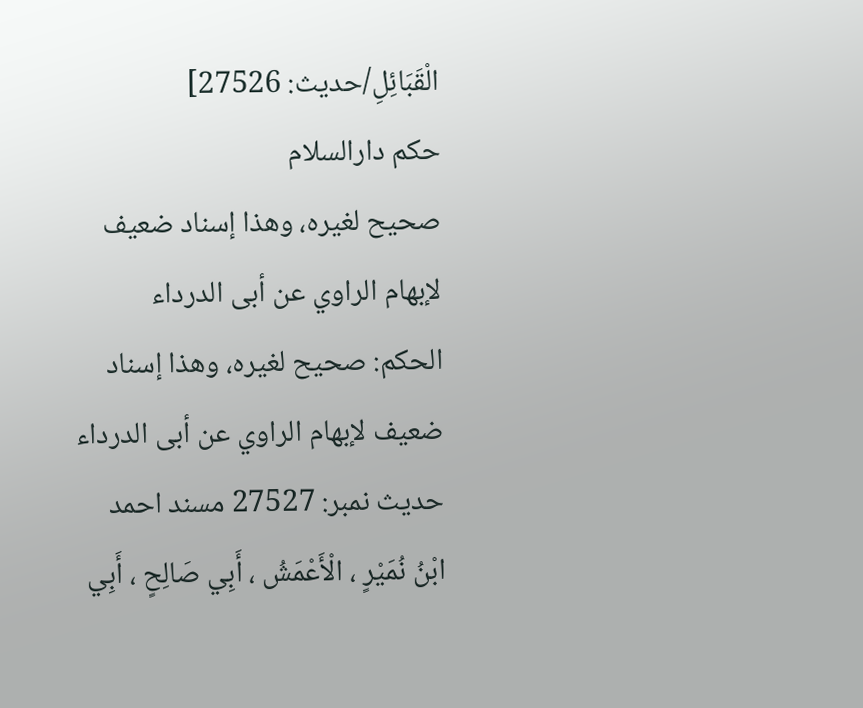الْقَبَائِلِ/حدیث: 27526]
حکم دارالسلام
صحيح لغيره، وهذا إسناد ضعيف لإبهام الراوي عن أبى الدرداء
الحكم: صحيح لغيره، وهذا إسناد ضعيف لإبهام الراوي عن أبى الدرداء
حدیث نمبر: 27527 مسند احمد
ابْنُ نُمَيْرٍ ، الْأَعْمَشُ ، أَبِي صَالِحٍ ، أَبِي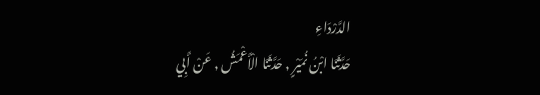الدَّرْدَاءِ
حَدَّثَنَا ابْنُ نُمَيْرٍ , حَدَّثَنَا الْأَعْمَشُ , عَنْ أَبِي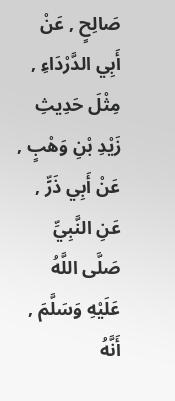صَالِحٍ , عَنْ أَبِي الدَّرْدَاءِ , مِثْلَ حَدِيثِ زَيْدِ بْنِ وَهْبٍ , عَنْ أَبِي ذَرٍّ , عَنِ النَّبِيِّ صَلَّى اللَّهُ عَلَيْهِ وَسَلَّمَ , أَنَّهُ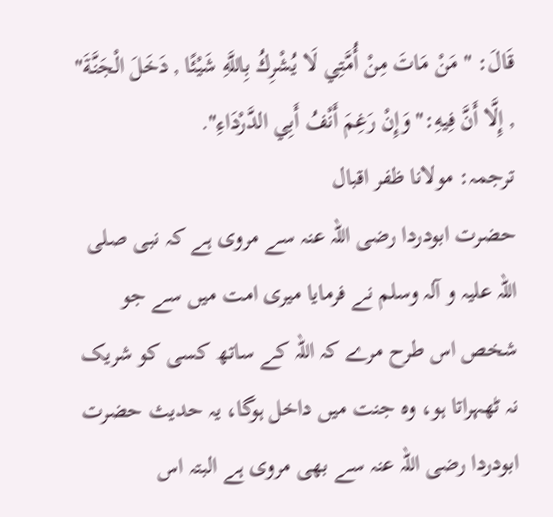قَالَ: " مَنْ مَاتَ مِنْ أُمَّتِي لَا يُشْرِكُ بِاللَّهِ شَيْئًا , دَخَلَ الْجَنَّةَ" , إِلَّا أَنَّ فِيهِ:" وَإِنْ رَغِمَ أَنْفُ أَبِي الدَّرْدَاءِ".
ترجمہ: مولانا ظفر اقبال
حضرت ابودردا رضی اللہ عنہ سے مروی ہے کہ نبی صلی اللہ علیہ و آلہ وسلم نے فرمایا میری امت میں سے جو شخص اس طرح مرے کہ اللہ کے ساتھ کسی کو شریک نہ ٹھہراتا ہو، وہ جنت میں داخل ہوگا، یہ حدیث حضرت ابودردا رضی اللہ عنہ سے بھی مروی ہے البتہ اس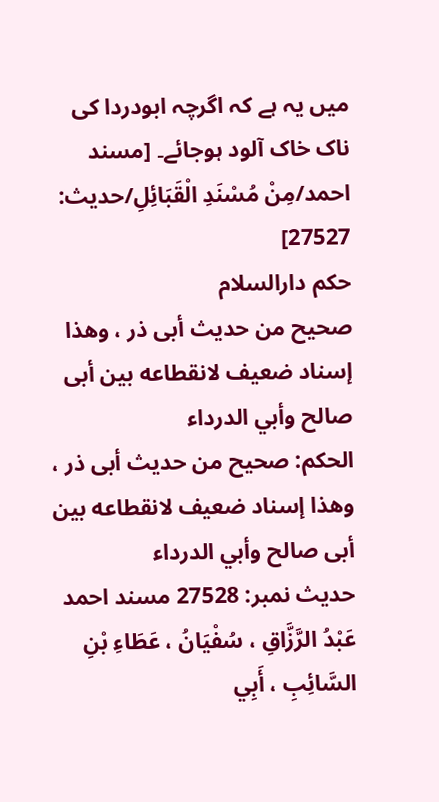میں یہ ہے کہ اگرچہ ابودردا کی ناک خاک آلود ہوجائے۔ [مسند احمد/مِنْ مُسْنَدِ الْقَبَائِلِ/حدیث: 27527]
حکم دارالسلام
صحيح من حديث أبى ذر ، وهذا إسناد ضعيف لانقطاعه بين أبى صالح وأبي الدرداء
الحكم: صحيح من حديث أبى ذر ، وهذا إسناد ضعيف لانقطاعه بين أبى صالح وأبي الدرداء
حدیث نمبر: 27528 مسند احمد
عَبْدُ الرَّزَّاقِ ، سُفْيَانُ ، عَطَاءِ بْنِ السَّائِبِ ، أَبِي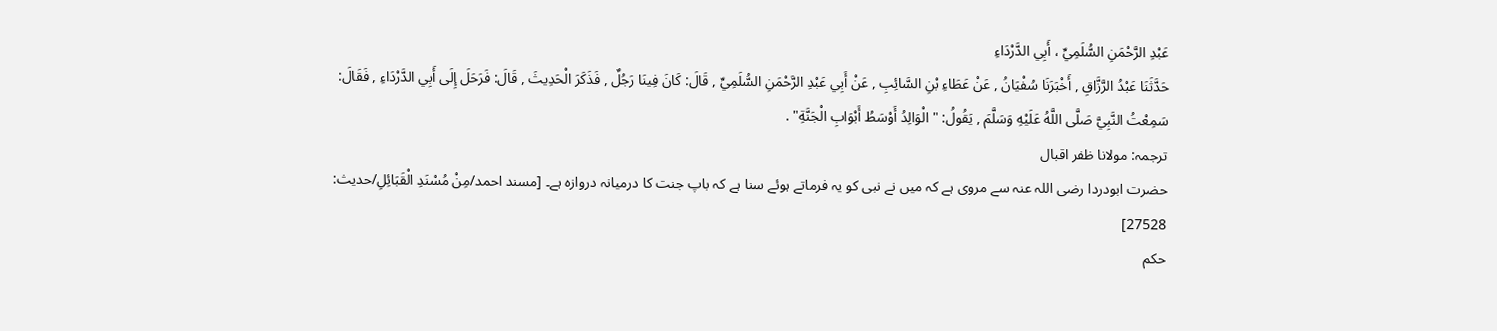عَبْدِ الرَّحْمَنِ السُّلَمِيِّ ، أَبِي الدَّرْدَاءِ
حَدَّثَنَا عَبْدُ الرَّزَّاقِ , أَخْبَرَنَا سُفْيَانُ , عَنْ عَطَاءِ بْنِ السَّائِبِ , عَنْ أَبِي عَبْدِ الرَّحْمَنِ السُّلَمِيِّ , قَالَ: كَانَ فِينَا رَجُلٌ , فَذَكَرَ الْحَدِيثَ , قَالَ: فَرَحَلَ إِلَى أَبِي الدَّرْدَاءِ , فَقَالَ: سَمِعْتُ النَّبِيَّ صَلَّى اللَّهُ عَلَيْهِ وَسَلَّمَ , يَقُولُ: " الْوَالِدُ أَوْسَطُ أَبْوَابِ الْجَنَّةِ" .
ترجمہ: مولانا ظفر اقبال
حضرت ابودردا رضی اللہ عنہ سے مروی ہے کہ میں نے نبی کو یہ فرماتے ہوئے سنا ہے کہ باپ جنت کا درمیانہ دروازہ ہے۔ [مسند احمد/مِنْ مُسْنَدِ الْقَبَائِلِ/حدیث: 27528]
حکم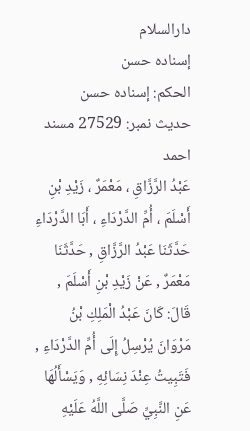دارالسلام
إسناده حسن
الحكم: إسناده حسن
حدیث نمبر: 27529 مسند احمد
عَبْدُ الرَّزَّاقِ ، مَعْمَرٌ ، زَيْدِ بْنِ أَسْلَمَ ، أُمِّ الدَّرْدَاءِ ، أَبَا الدَّرْدَاءِ
حَدَّثَنَا عَبْدُ الرَّزَّاقِ , حَدَّثَنَا مَعْمَرٌ , عَنْ زَيْدِ بْنِ أَسْلَمَ , قَالَ: كَانَ عَبْدُ الْمَلِكِ بْنُ مَرْوَانَ يُرْسِلُ إِلَى أُمِّ الدَّرْدَاءِ , فَتَبِيتُ عِنْدَ نِسَائِهِ , وَيَسْأَلُهَا عَنِ النَّبِيِّ صَلَّى اللَّهُ عَلَيْهِ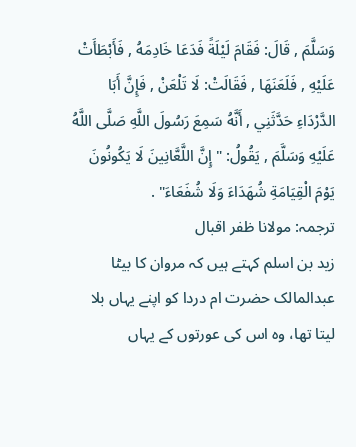وَسَلَّمَ , قَالَ: فَقَامَ لَيْلَةً فَدَعَا خَادِمَهُ , فَأَبْطَأَتْ عَلَيْهِ , فَلَعَنَهَا , فَقَالَتْ: لَا تَلْعَنْ , فَإِنَّ أَبَا الدَّرْدَاءِ حَدَّثَنِي , أَنَّهُ سَمِعَ رَسُولَ اللَّهِ صَلَّى اللَّهُ عَلَيْهِ وَسَلَّمَ , يَقُولُ: " إِنَّ اللَّعَّانِينَ لَا يَكُونُونَ يَوْمَ الْقِيَامَةِ شُهَدَاءَ وَلَا شُفَعَاءَ" .
ترجمہ: مولانا ظفر اقبال
زید بن اسلم کہتے ہیں کہ مروان کا بیٹا عبدالمالک حضرت ام دردا کو اپنے یہاں بلا لیتا تھا، وہ اس کی عورتوں کے یہاں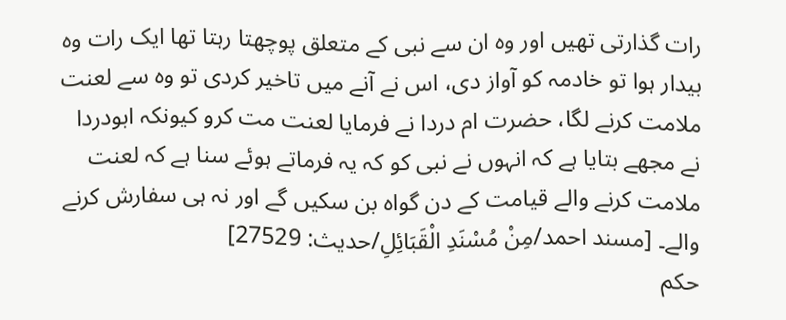رات گذارتی تھیں اور وہ ان سے نبی کے متعلق پوچھتا رہتا تھا ایک رات وہ بیدار ہوا تو خادمہ کو آواز دی، اس نے آنے میں تاخیر کردی تو وہ سے لعنت ملامت کرنے لگا، حضرت ام دردا نے فرمایا لعنت مت کرو کیونکہ ابودردا نے مجھے بتایا ہے کہ انہوں نے نبی کو کہ یہ فرماتے ہوئے سنا ہے کہ لعنت ملامت کرنے والے قیامت کے دن گواہ بن سکیں گے اور نہ ہی سفارش کرنے والے۔ [مسند احمد/مِنْ مُسْنَدِ الْقَبَائِلِ/حدیث: 27529]
حکم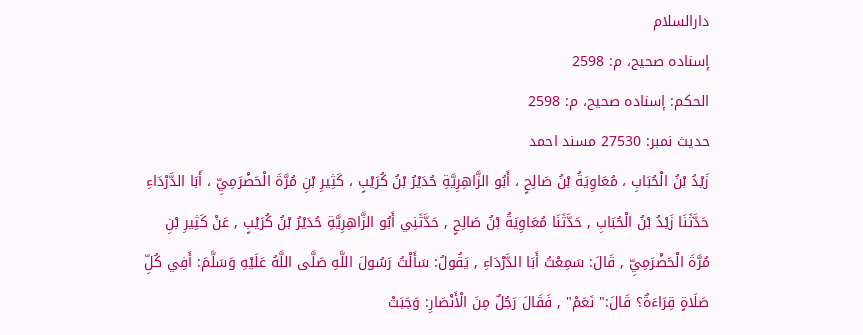دارالسلام
إسناده صحيح، م: 2598
الحكم: إسناده صحيح، م: 2598
حدیث نمبر: 27530 مسند احمد
زَيْدُ بْنُ الْحُبَابِ ، مُعَاوِيَةُ بْنُ صَالِحٍ ، أَبُو الزَّاهِرِيَّةِ حُدَيْرُ بْنُ كُرَيْبٍ ، كَثِيرِ بْنِ مُرَّةَ الْحَضْرَمِيِّ ، أَبَا الدَّرْدَاءِ
حَدَّثَنَا زَيْدُ بْنُ الْحُبَابِ , حَدَّثَنَا مُعَاوِيَةُ بْنُ صَالِحٍ , حَدَّثَنِي أَبُو الزَّاهِرِيَّةِ حُدَيْرُ بْنُ كُرَيْبٍ , عَنْ كَثِيرِ بْنِ مُرَّةَ الْحَضْرَمِيِّ , قَالَ: سَمِعْتُ أَبَا الدَّرْدَاءِ , يَقُولُ: سَأَلْتُ رَسُولَ اللَّهِ صَلَّى اللَّهُ عَلَيْهِ وَسَلَّمَ: أَفِي كُلِّ صَلَاةٍ قِرَاءَةٌ؟ قَالَ:" نَعَمْ" , فَقَالَ رَجُلٌ مِنَ الْأَنْصَارِ: وَجَبَتْ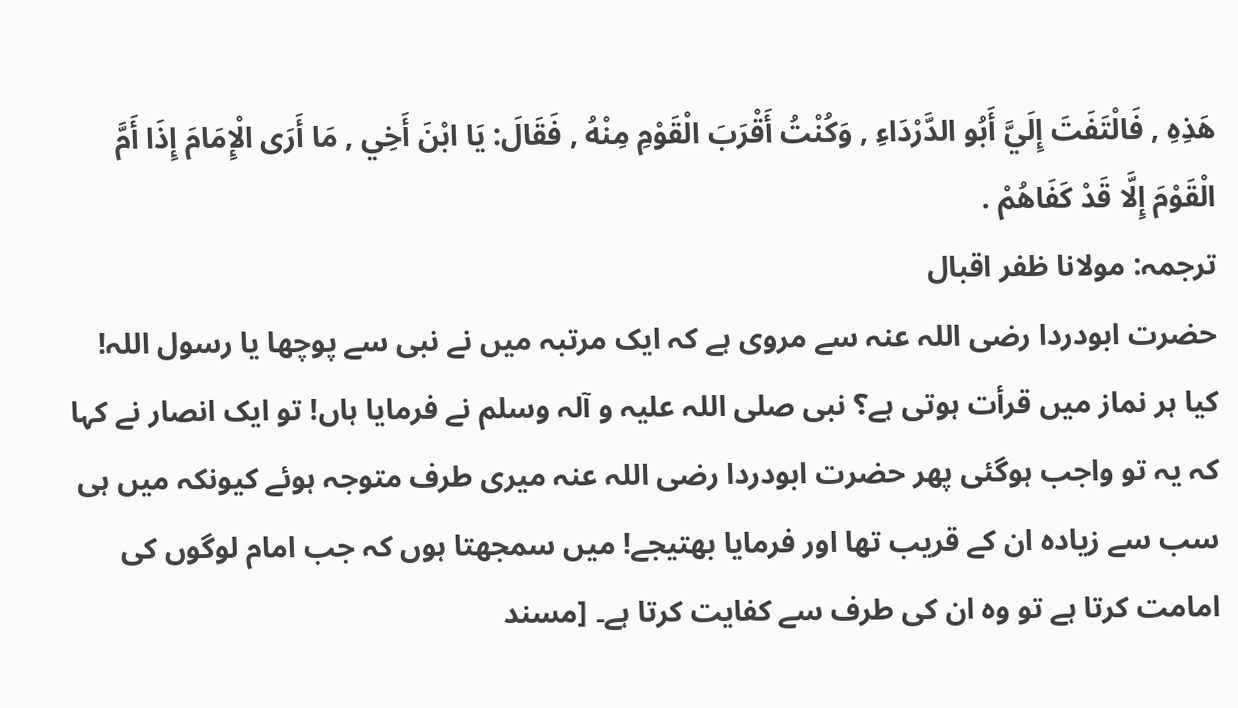هَذِهِ , فَالْتَفَتَ إِلَيَّ أَبُو الدَّرْدَاءِ , وَكُنْتُ أَقْرَبَ الْقَوْمِ مِنْهُ , فَقَالَ: يَا ابْنَ أَخِي , مَا أَرَى الْإِمَامَ إِذَا أَمَّ الْقَوْمَ إِلَّا قَدْ كَفَاهُمْ .
ترجمہ: مولانا ظفر اقبال
حضرت ابودردا رضی اللہ عنہ سے مروی ہے کہ ایک مرتبہ میں نے نبی سے پوچھا یا رسول اللہ! کیا ہر نماز میں قرأت ہوتی ہے؟ نبی صلی اللہ علیہ و آلہ وسلم نے فرمایا ہاں! تو ایک انصار نے کہا کہ یہ تو واجب ہوگئی پھر حضرت ابودردا رضی اللہ عنہ میری طرف متوجہ ہوئے کیونکہ میں ہی سب سے زیادہ ان کے قریب تھا اور فرمایا بھتیجے! میں سمجھتا ہوں کہ جب امام لوگوں کی امامت کرتا ہے تو وہ ان کی طرف سے کفایت کرتا ہے۔ [مسند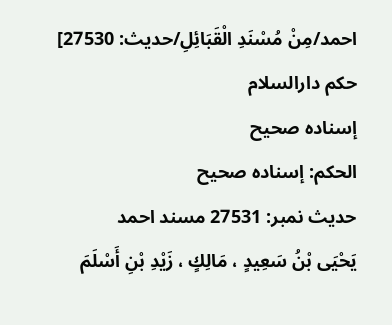احمد/مِنْ مُسْنَدِ الْقَبَائِلِ/حدیث: 27530]
حکم دارالسلام
إسناده صحيح
الحكم: إسناده صحيح
حدیث نمبر: 27531 مسند احمد
يَحْيَى بْنُ سَعِيدٍ ، مَالِكٍ ، زَيْدِ بْنِ أَسْلَمَ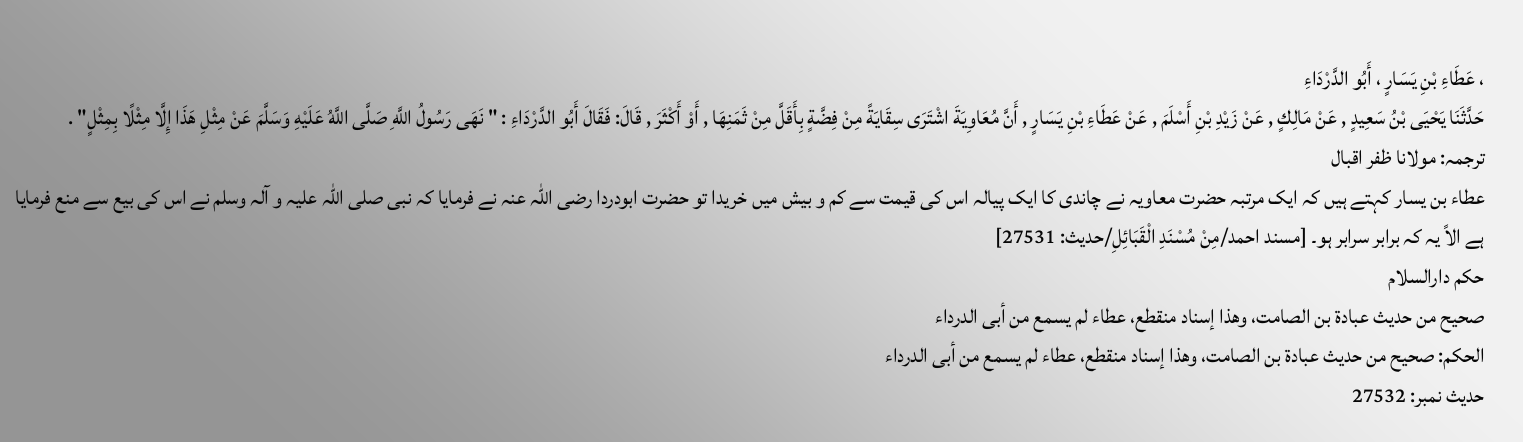، عَطَاءِ بْنِ يَسَارٍ ، أَبُو الدَّرْدَاءِ
حَدَّثَنَا يَحْيَى بْنُ سَعِيدٍ , عَنْ مَالِكٍ , عَنْ زَيْدِ بْنِ أَسْلَمَ , عَنْ عَطَاءِ بْنِ يَسَارٍ , أَنَّ مُعَاوِيَةَ اشْتَرَى سِقَايَةً مِنْ فِضَّةٍ بِأَقَلَّ مِنْ ثَمَنِهَا , أَوْ أَكْثَرَ , قَالَ: فَقَالَ أَبُو الدَّرْدَاءِ : " نَهَى رَسُولُ اللَّهِ صَلَّى اللَّهُ عَلَيْهِ وَسَلَّمَ عَنْ مِثْلِ هَذَا إِلَّا مِثْلًا بِمِثْلٍ" .
ترجمہ: مولانا ظفر اقبال
عطاء بن یسار کہتے ہیں کہ ایک مرتبہ حضرت معاویہ نے چاندی کا ایک پیالہ اس کی قیمت سے کم و بیش میں خریدا تو حضرت ابودردا رضی اللہ عنہ نے فرمایا کہ نبی صلی اللہ علیہ و آلہ وسلم نے اس کی بیع سے منع فرمایا ہے الاً یہ کہ برابر سرابر ہو۔ [مسند احمد/مِنْ مُسْنَدِ الْقَبَائِلِ/حدیث: 27531]
حکم دارالسلام
صحيح من حديث عبادة بن الصامت، وهذا إسناد منقطع، عطاء لم يسمع من أبى الدرداء
الحكم: صحيح من حديث عبادة بن الصامت، وهذا إسناد منقطع، عطاء لم يسمع من أبى الدرداء
حدیث نمبر: 27532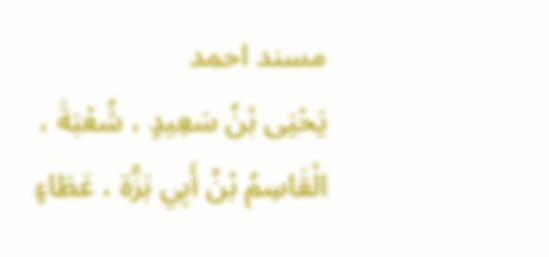مسند احمد
يَحْيَى بْنُ سَعِيدٍ ، شُعْبَةَ ، الْقَاسِمُ بْنُ أَبِي بَزَّة ، عَطَاءٍ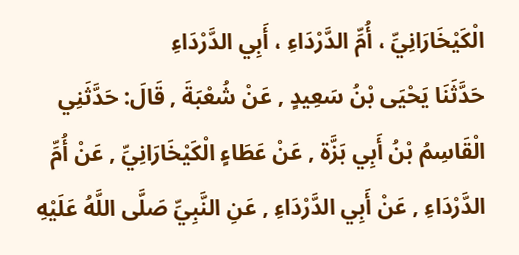الْكَيْخَارَانِيِّ ، أُمِّ الدَّرْدَاءِ ، أَبِي الدَّرْدَاءِ
حَدَّثَنَا يَحْيَى بْنُ سَعِيدٍ , عَنْ شُعْبَةَ , قَالَ: حَدَّثَنِي الْقَاسِمُ بْنُ أَبِي بَزَّة , عَنْ عَطَاءٍ الْكَيْخَارَانِيِّ , عَنْ أُمِّ الدَّرْدَاءِ , عَنْ أَبِي الدَّرْدَاءِ , عَنِ النَّبِيِّ صَلَّى اللَّهُ عَلَيْهِ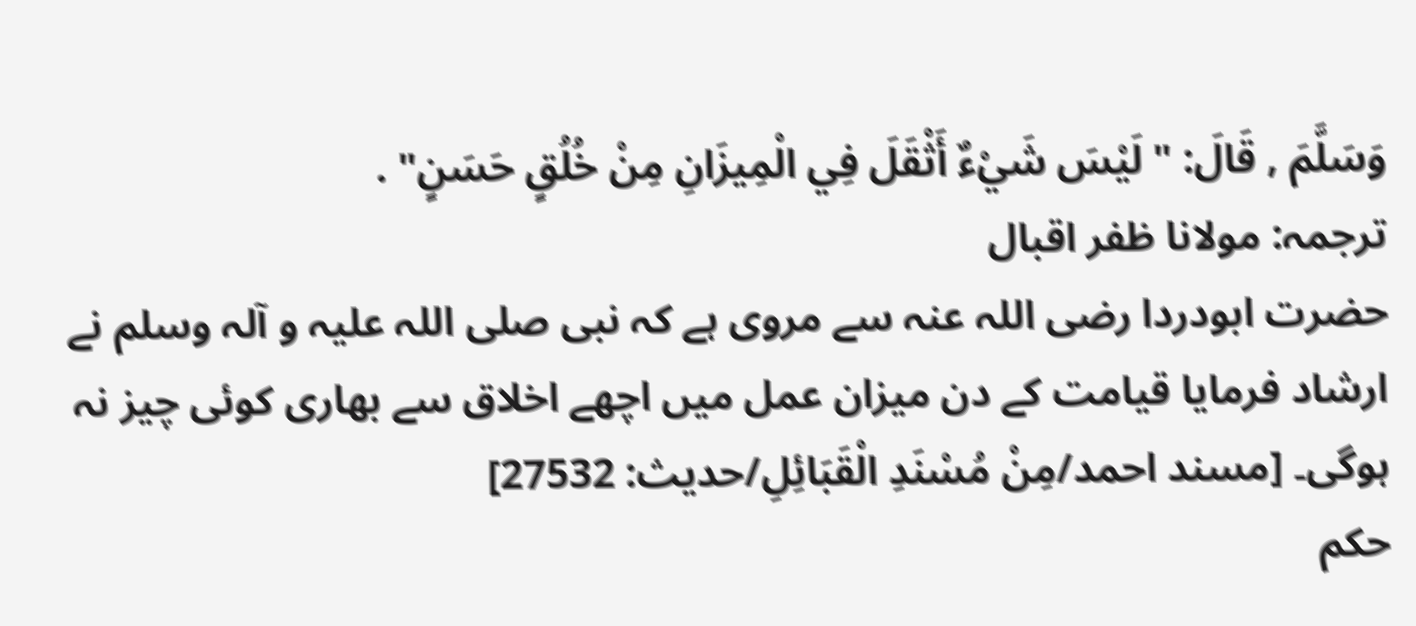وَسَلَّمَ , قَالَ: " لَيْسَ شَيْءٌ أَثْقَلَ فِي الْمِيزَانِ مِنْ خُلُقٍ حَسَنٍ" .
ترجمہ: مولانا ظفر اقبال
حضرت ابودردا رضی اللہ عنہ سے مروی ہے کہ نبی صلی اللہ علیہ و آلہ وسلم نے ارشاد فرمایا قیامت کے دن میزان عمل میں اچھے اخلاق سے بھاری کوئی چیز نہ ہوگی۔ [مسند احمد/مِنْ مُسْنَدِ الْقَبَائِلِ/حدیث: 27532]
حکم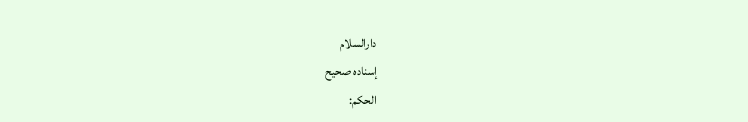دارالسلام
إسناده صحيح
الحكم: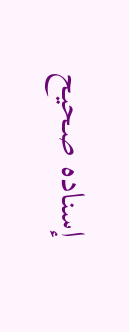إسناده صحيح